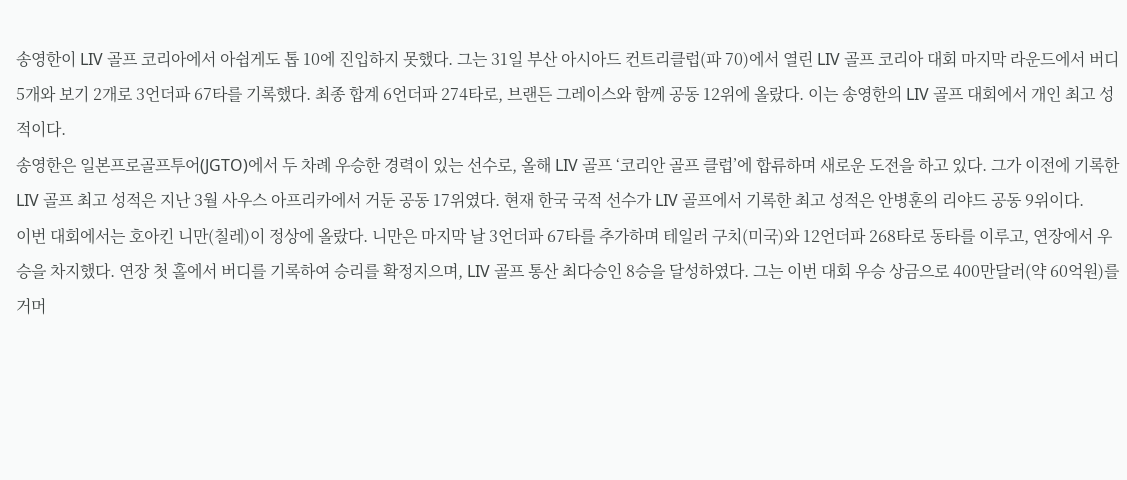송영한이 LIV 골프 코리아에서 아쉽게도 톱 10에 진입하지 못했다. 그는 31일 부산 아시아드 컨트리클럽(파 70)에서 열린 LIV 골프 코리아 대회 마지막 라운드에서 버디 5개와 보기 2개로 3언더파 67타를 기록했다. 최종 합계 6언더파 274타로, 브랜든 그레이스와 함께 공동 12위에 올랐다. 이는 송영한의 LIV 골프 대회에서 개인 최고 성적이다.
송영한은 일본프로골프투어(JGTO)에서 두 차례 우승한 경력이 있는 선수로, 올해 LIV 골프 ‘코리안 골프 클럽’에 합류하며 새로운 도전을 하고 있다. 그가 이전에 기록한 LIV 골프 최고 성적은 지난 3월 사우스 아프리카에서 거둔 공동 17위였다. 현재 한국 국적 선수가 LIV 골프에서 기록한 최고 성적은 안병훈의 리야드 공동 9위이다.
이번 대회에서는 호아킨 니만(칠레)이 정상에 올랐다. 니만은 마지막 날 3언더파 67타를 추가하며 테일러 구치(미국)와 12언더파 268타로 동타를 이루고, 연장에서 우승을 차지했다. 연장 첫 홀에서 버디를 기록하여 승리를 확정지으며, LIV 골프 통산 최다승인 8승을 달성하였다. 그는 이번 대회 우승 상금으로 400만달러(약 60억원)를 거머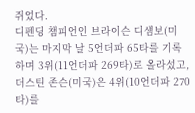쥐었다.
디펜딩 챔피언인 브라이슨 디섐보(미국)는 마지막 날 5언더파 65타를 기록하며 3위(11언더파 269타)로 올라섰고, 더스틴 존슨(미국)은 4위(10언더파 270타)를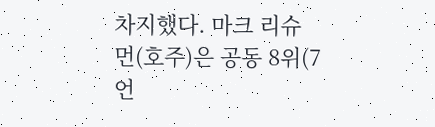차지했다. 마크 리슈먼(호주)은 공동 8위(7언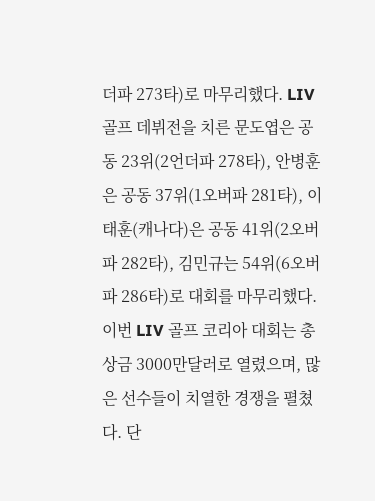더파 273타)로 마무리했다. LIV 골프 데뷔전을 치른 문도엽은 공동 23위(2언더파 278타), 안병훈은 공동 37위(1오버파 281타), 이태훈(캐나다)은 공동 41위(2오버파 282타), 김민규는 54위(6오버파 286타)로 대회를 마무리했다.
이번 LIV 골프 코리아 대회는 총상금 3000만달러로 열렸으며, 많은 선수들이 치열한 경쟁을 펼쳤다. 단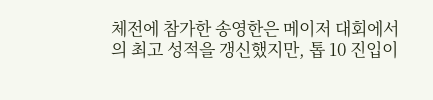체전에 참가한 송영한은 메이저 대회에서의 최고 성적을 갱신했지만, 톱 10 진입이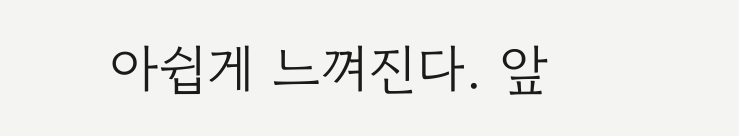아쉽게 느껴진다. 앞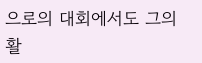으로의 대회에서도 그의 활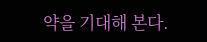약을 기대해 본다.